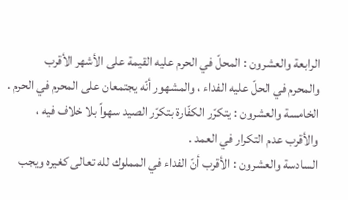الرابعة والعشرون : المحلّ في الحرم عليه القيمة على الأشهر الأقرب
والمحرم في الحلّ عليه الفداء ، والمشهور أنّه يجتمعان على المحرم في الحرم .
الخامسة والعشرون : يتكرّر الكفّارة بتكرّر الصيد سهواً بلا خلاف فيه ،
والأقرب عدم التكرار في العمد .
السادسة والعشرون : الأقرب أنّ الفداء في المملوك لله تعالى كغيره ويجب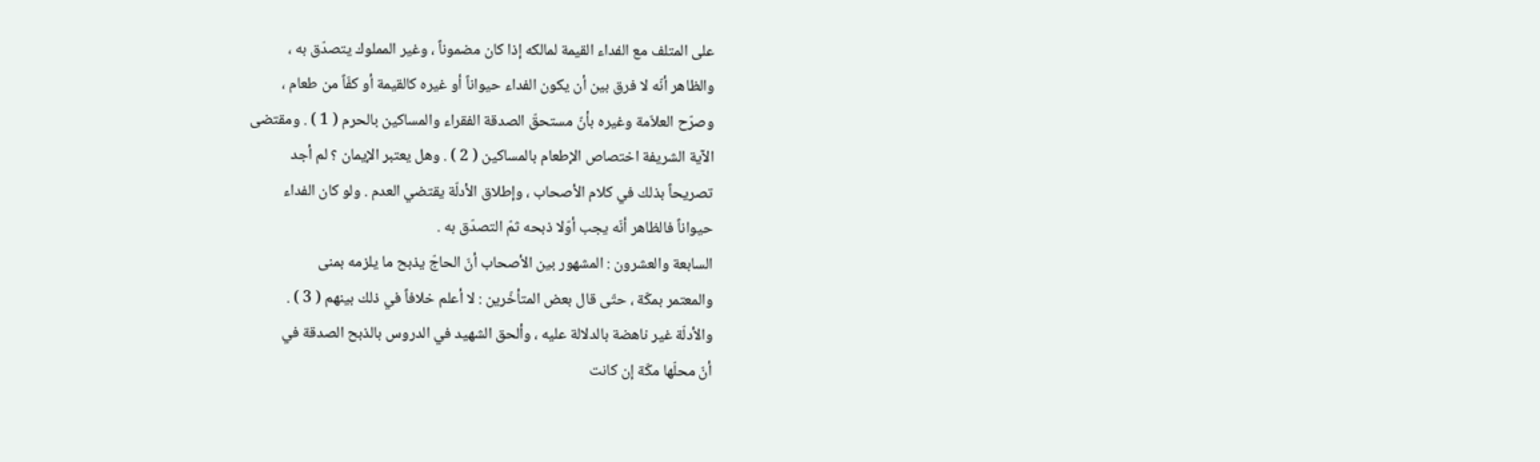على المتلف مع الفداء القيمة لمالكه إذا كان مضموناً ، وغير المملوك يتصدّق به ،
والظاهر أنّه لا فرق بين أن يكون الفداء حيواناً أو غيره كالقيمة أو كفّاً من طعام ،
وصرّح العلاّمة وغيره بأنّ مستحقّ الصدقة الفقراء والمساكين بالحرم ( 1 ) . ومقتضى
الآية الشريفة اختصاص الإطعام بالمساكين ( 2 ) . وهل يعتبر الإيمان ؟ لم أجد
تصريحاً بذلك في كلام الأصحاب ، وإطلاق الأدلّة يقتضي العدم . ولو كان الفداء
حيواناً فالظاهر أنّه يجب أوّلا ذبحه ثمّ التصدّق به .
السابعة والعشرون : المشهور بين الأصحاب أنّ الحاجّ يذبح ما يلزمه بمنى
والمعتمر بمكّة ، حتّى قال بعض المتأخّرين : لا أعلم خلافاً في ذلك بينهم ( 3 ) .
والأدلّة غير ناهضة بالدلالة عليه ، وألحق الشهيد في الدروس بالذبح الصدقة في
أنّ محلّها مكّة إن كانت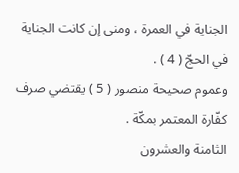الجناية في العمرة ، ومنى إن كانت الجناية في الحجّ ( 4 ) .
وعموم صحيحة منصور ( 5 ) يقتضي صرف كفّارة المعتمر بمكّة .
الثامنة والعشرون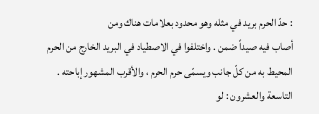: حدّ الحرم بريد في مثله وهو محدود بعلامات هناك ومن
أصاب فيه صيداً ضمن . واختلفوا في الاصطياد في البريد الخارج من الحرم
المحيط به من كلّ جانب ويسمّى حرم الحرم ، والأقرب المشهور إباحته .
التاسعة والعشرون : لو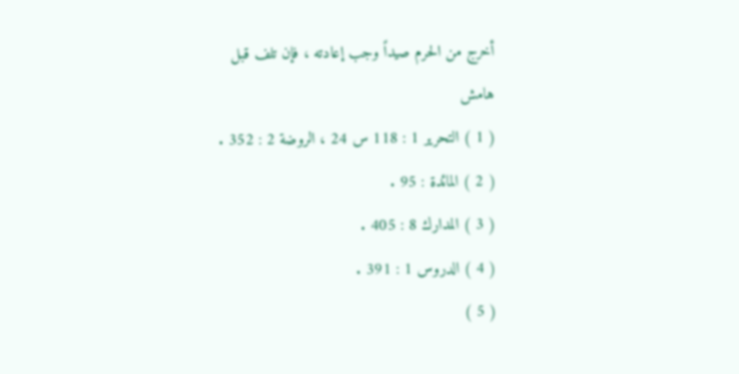أخرج من الحرم صيداً وجب إعادته ، فإن تلف قبل
هامش
( 1 ) التحرير 1 : 118 س 24 ، الروضة 2 : 352 .
( 2 ) المائدة : 95 .
( 3 ) المدارك 8 : 405 .
( 4 ) الدروس 1 : 391 .
( 5 )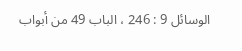الوسائل 9 : 246 ، الباب 49 من أبواب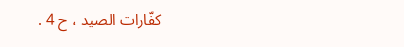كفّارات الصيد ، ح 4 .